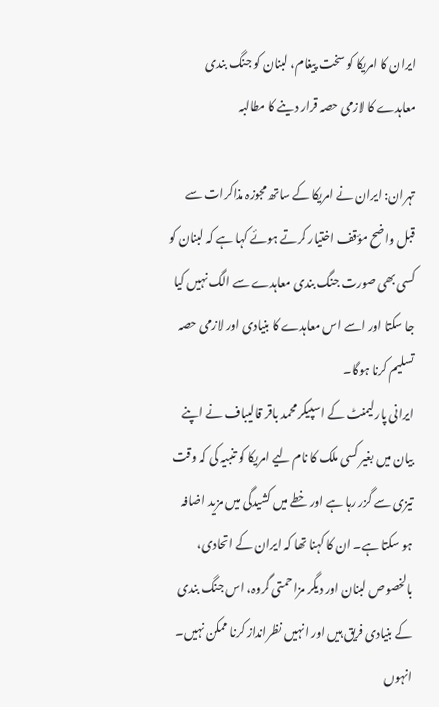ایران کا امریکا کو سخت پیغام، لبنان کو جنگ بندی معاہدے کا لازمی حصہ قرار دینے کا مطالبہ

تہران: ایران نے امریکا کے ساتھ مجوزہ مذاکرات سے قبل واضح مؤقف اختیار کرتے ہوئے کہا ہے کہ لبنان کو کسی بھی صورت جنگ بندی معاہدے سے الگ نہیں کیا جا سکتا اور اسے اس معاہدے کا بنیادی اور لازمی حصہ تسلیم کرنا ہوگا۔
ایرانی پارلیمنٹ کے اسپیکر محمد باقر قالیباف نے اپنے بیان میں بغیر کسی ملک کا نام لیے امریکا کو تنبیہ کی کہ وقت تیزی سے گزر رہا ہے اور خطے میں کشیدگی میں مزید اضافہ ہو سکتا ہے۔ ان کا کہنا تھا کہ ایران کے اتحادی، بالخصوص لبنان اور دیگر مزاحمتی گروہ، اس جنگ بندی کے بنیادی فریق ہیں اور انہیں نظرانداز کرنا ممکن نہیں۔
انہوں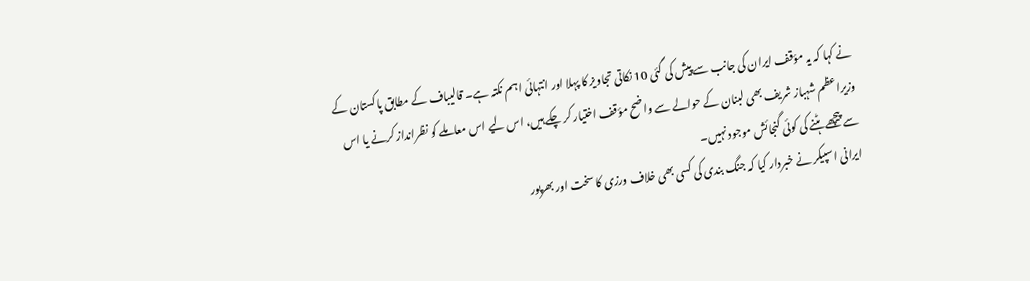نے کہا کہ یہ مؤقف ایران کی جانب سے پیش کی گئی 10 نکاتی تجاویز کا پہلا اور انتہائی اہم نکتہ ہے۔ قالیباف کے مطابق پاکستان کے وزیراعظم شہباز شریف بھی لبنان کے حوالے سے واضح مؤقف اختیار کر چکے ہیں، اس لیے اس معاملے کو نظرانداز کرنے یا اس سے پیچھے ہٹنے کی کوئی گنجائش موجود نہیں۔
ایرانی اسپیکر نے خبردار کیا کہ جنگ بندی کی کسی بھی خلاف ورزی کا سخت اور بھرپور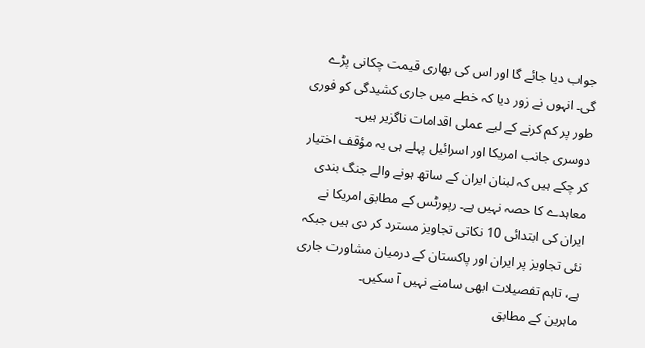جواب دیا جائے گا اور اس کی بھاری قیمت چکانی پڑے گی۔ انہوں نے زور دیا کہ خطے میں جاری کشیدگی کو فوری طور پر کم کرنے کے لیے عملی اقدامات ناگزیر ہیں۔
دوسری جانب امریکا اور اسرائیل پہلے ہی یہ مؤقف اختیار کر چکے ہیں کہ لبنان ایران کے ساتھ ہونے والے جنگ بندی معاہدے کا حصہ نہیں ہے۔ رپورٹس کے مطابق امریکا نے ایران کی ابتدائی 10 نکاتی تجاویز مسترد کر دی ہیں جبکہ نئی تجاویز پر ایران اور پاکستان کے درمیان مشاورت جاری ہے، تاہم تفصیلات ابھی سامنے نہیں آ سکیں۔
ماہرین کے مطابق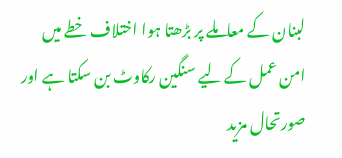لبنان کے معاملے پر بڑھتا ہوا اختلاف خطے میں امن عمل کے لیے سنگین رکاوٹ بن سکتا ہے اور صورتحال مزید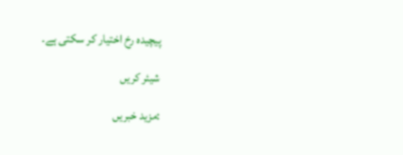پیچیدہ رخ اختیار کر سکتی ہے۔

شیئر کریں

:مزید خبریں